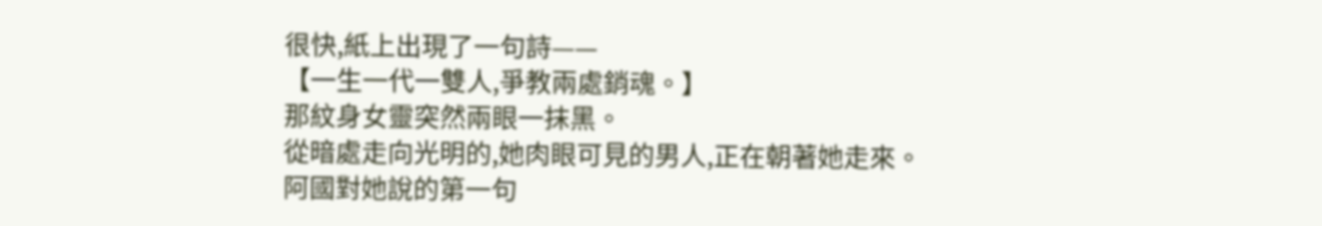很快,紙上出現了一句詩——
【一生一代一雙人,爭教兩處銷魂。】
那紋身女靈突然兩眼一抹黑。
從暗處走向光明的,她肉眼可見的男人,正在朝著她走來。
阿國對她說的第一句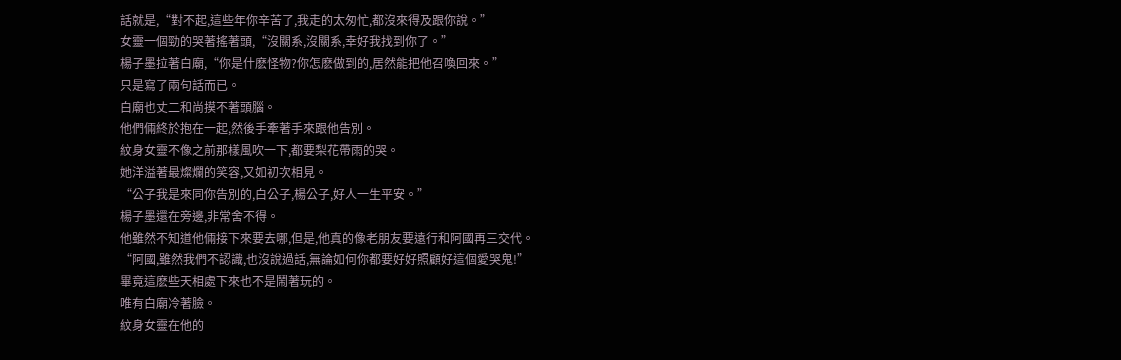話就是,“對不起,這些年你辛苦了,我走的太匆忙,都沒來得及跟你說。”
女靈一個勁的哭著搖著頭,“沒關系,沒關系,幸好我找到你了。”
楊子墨拉著白廟,“你是什麽怪物?你怎麽做到的,居然能把他召喚回來。”
只是寫了兩句話而已。
白廟也丈二和尚摸不著頭腦。
他們倆終於抱在一起,然後手牽著手來跟他告別。
紋身女靈不像之前那樣風吹一下,都要梨花帶雨的哭。
她洋溢著最燦爛的笑容,又如初次相見。
“公子我是來同你告別的,白公子,楊公子,好人一生平安。”
楊子墨還在旁邊,非常舍不得。
他雖然不知道他倆接下來要去哪,但是,他真的像老朋友要遠行和阿國再三交代。
“阿國,雖然我們不認識,也沒說過話,無論如何你都要好好照顧好這個愛哭鬼!”
畢竟這麽些天相處下來也不是鬧著玩的。
唯有白廟冷著臉。
紋身女靈在他的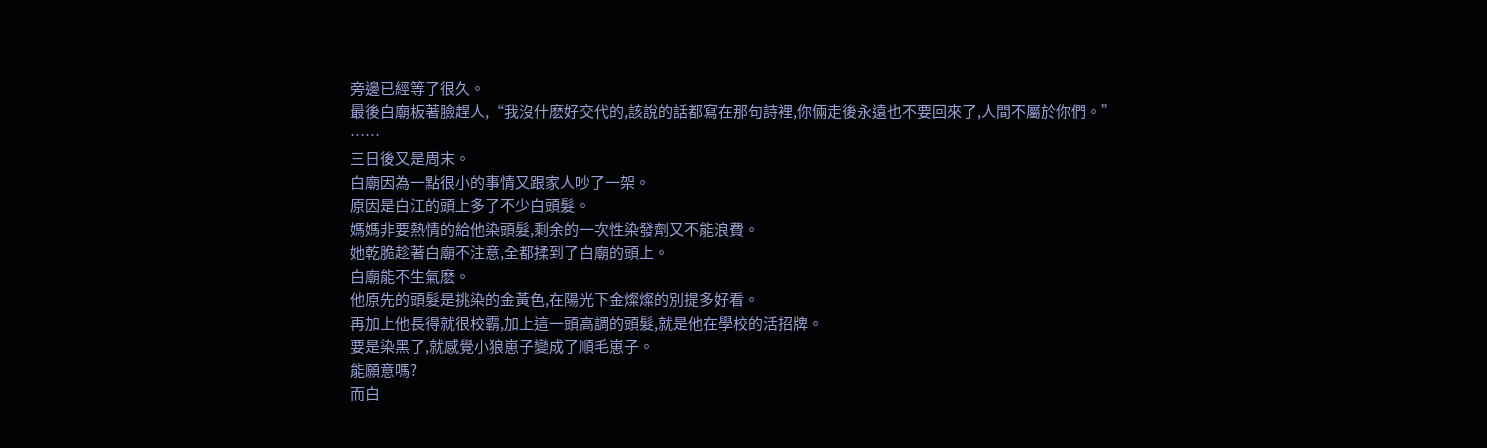旁邊已經等了很久。
最後白廟板著臉趕人,“我沒什麽好交代的,該說的話都寫在那句詩裡,你倆走後永遠也不要回來了,人間不屬於你們。”
……
三日後又是周末。
白廟因為一點很小的事情又跟家人吵了一架。
原因是白江的頭上多了不少白頭髮。
媽媽非要熱情的給他染頭髮,剩余的一次性染發劑又不能浪費。
她乾脆趁著白廟不注意,全都揉到了白廟的頭上。
白廟能不生氣麽。
他原先的頭髮是挑染的金黃色,在陽光下金燦燦的別提多好看。
再加上他長得就很校霸,加上這一頭高調的頭髮,就是他在學校的活招牌。
要是染黑了,就感覺小狼崽子變成了順毛崽子。
能願意嗎?
而白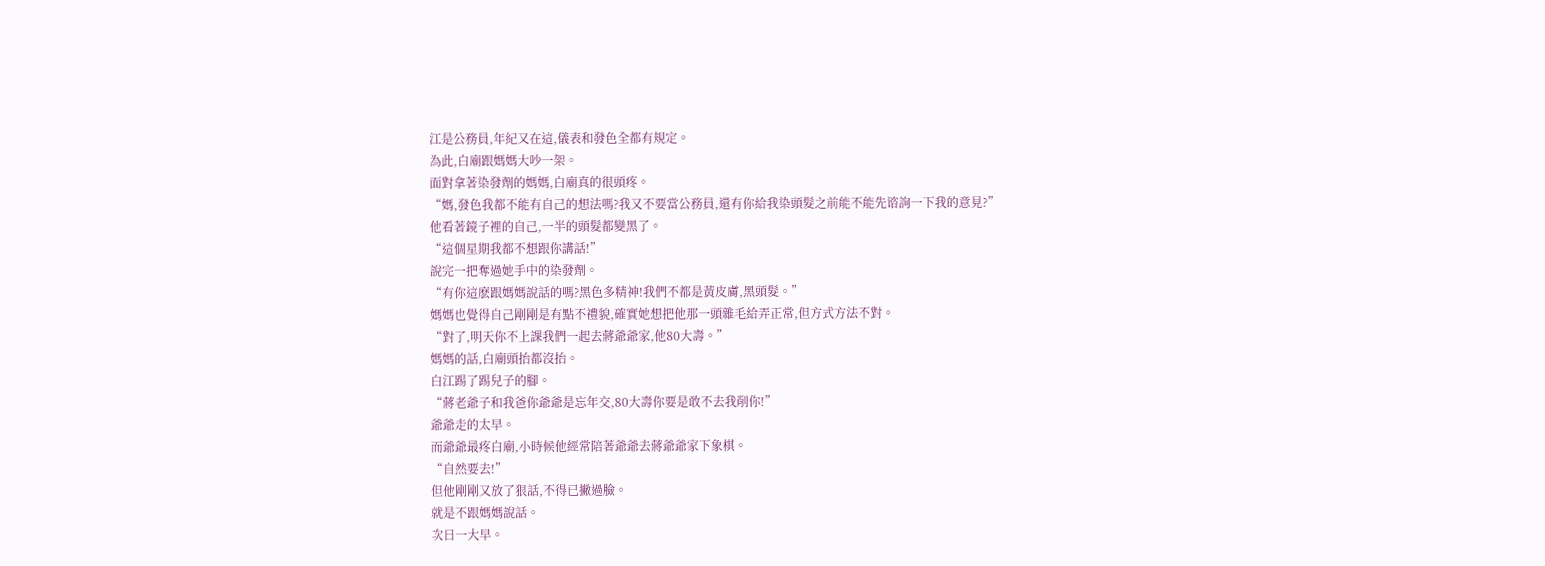江是公務員,年紀又在這,儀表和發色全都有規定。
為此,白廟跟媽媽大吵一架。
面對拿著染發劑的媽媽,白廟真的很頭疼。
“媽,發色我都不能有自己的想法嗎?我又不要當公務員,還有你給我染頭髮之前能不能先谘詢一下我的意見?”
他看著鏡子裡的自己,一半的頭髮都變黑了。
“這個星期我都不想跟你講話!”
說完一把奪過她手中的染發劑。
“有你這麽跟媽媽說話的嗎?黑色多精神!我們不都是黃皮膚,黑頭髮。”
媽媽也覺得自己剛剛是有點不禮貌,確實她想把他那一頭雜毛給弄正常,但方式方法不對。
“對了,明天你不上課我們一起去蔣爺爺家,他80大壽。”
媽媽的話,白廟頭抬都沒抬。
白江踢了踢兒子的腳。
“蔣老爺子和我爸你爺爺是忘年交,80大壽你要是敢不去我削你!”
爺爺走的太早。
而爺爺最疼白廟,小時候他經常陪著爺爺去蔣爺爺家下象棋。
“自然要去!”
但他剛剛又放了狠話,不得已撇過臉。
就是不跟媽媽說話。
次日一大早。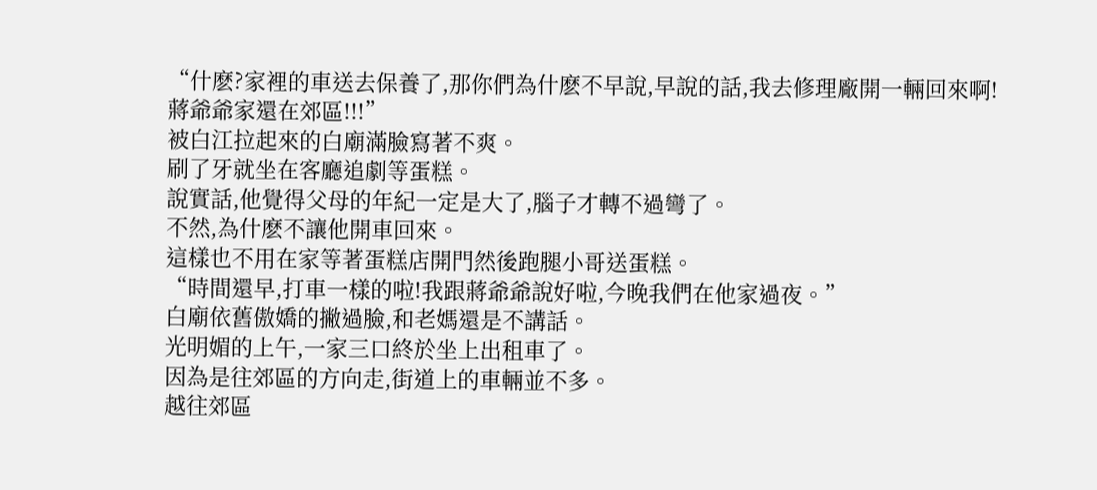“什麽?家裡的車送去保養了,那你們為什麽不早說,早說的話,我去修理廠開一輛回來啊!蔣爺爺家還在郊區!!!”
被白江拉起來的白廟滿臉寫著不爽。
刷了牙就坐在客廳追劇等蛋糕。
說實話,他覺得父母的年紀一定是大了,腦子才轉不過彎了。
不然,為什麽不讓他開車回來。
這樣也不用在家等著蛋糕店開門然後跑腿小哥送蛋糕。
“時間還早,打車一樣的啦!我跟蔣爺爺說好啦,今晚我們在他家過夜。”
白廟依舊傲嬌的撇過臉,和老媽還是不講話。
光明媚的上午,一家三口終於坐上出租車了。
因為是往郊區的方向走,街道上的車輛並不多。
越往郊區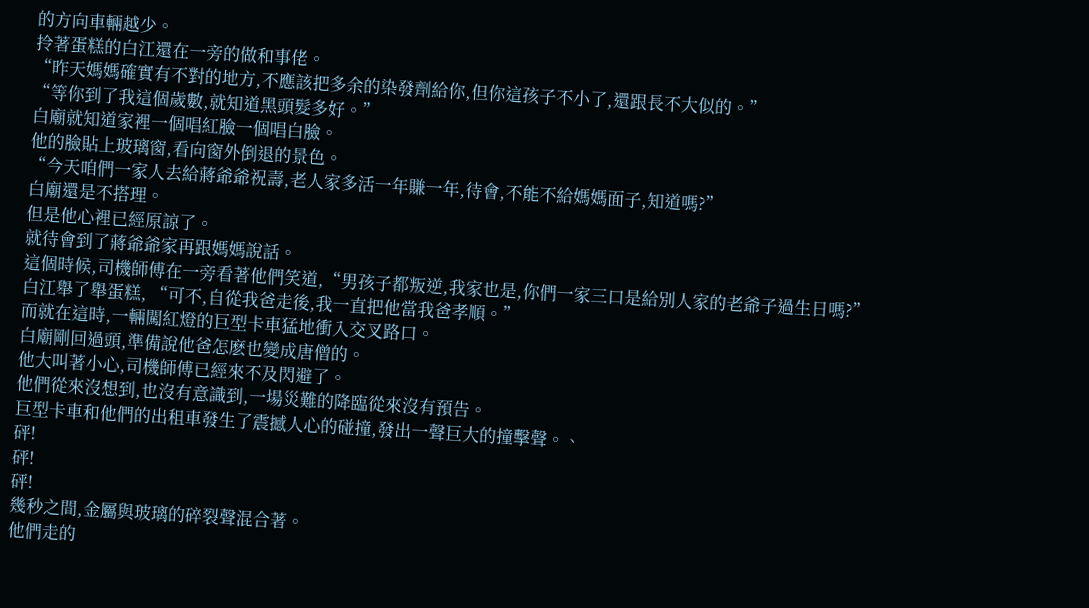的方向車輛越少。
拎著蛋糕的白江還在一旁的做和事佬。
“昨天媽媽確實有不對的地方,不應該把多余的染發劑給你,但你這孩子不小了,還跟長不大似的。”
“等你到了我這個歲數,就知道黑頭髮多好。”
白廟就知道家裡一個唱紅臉一個唱白臉。
他的臉貼上玻璃窗,看向窗外倒退的景色。
“今天咱們一家人去給蔣爺爺祝壽,老人家多活一年賺一年,待會,不能不給媽媽面子,知道嗎?”
白廟還是不搭理。
但是他心裡已經原諒了。
就待會到了蔣爺爺家再跟媽媽說話。
這個時候,司機師傅在一旁看著他們笑道,“男孩子都叛逆,我家也是,你們一家三口是給別人家的老爺子過生日嗎?”
白江舉了舉蛋糕, “可不,自從我爸走後,我一直把他當我爸孝順。”
而就在這時,一輛闖紅燈的巨型卡車猛地衝入交叉路口。
白廟剛回過頭,準備說他爸怎麽也變成唐僧的。
他大叫著小心,司機師傅已經來不及閃避了。
他們從來沒想到,也沒有意識到,一場災難的降臨從來沒有預告。
巨型卡車和他們的出租車發生了震撼人心的碰撞,發出一聲巨大的撞擊聲。、
砰!
砰!
砰!
幾秒之間,金屬與玻璃的碎裂聲混合著。
他們走的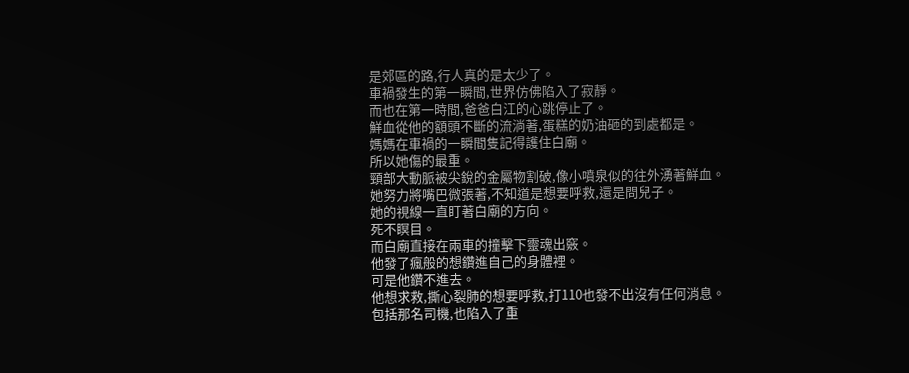是郊區的路,行人真的是太少了。
車禍發生的第一瞬間,世界仿佛陷入了寂靜。
而也在第一時間,爸爸白江的心跳停止了。
鮮血從他的額頭不斷的流淌著,蛋糕的奶油砸的到處都是。
媽媽在車禍的一瞬間隻記得護住白廟。
所以她傷的最重。
頸部大動脈被尖銳的金屬物割破,像小噴泉似的往外湧著鮮血。
她努力將嘴巴微張著,不知道是想要呼救,還是問兒子。
她的視線一直盯著白廟的方向。
死不瞑目。
而白廟直接在兩車的撞擊下靈魂出竅。
他發了瘋般的想鑽進自己的身體裡。
可是他鑽不進去。
他想求救,撕心裂肺的想要呼救,打110也發不出沒有任何消息。
包括那名司機,也陷入了重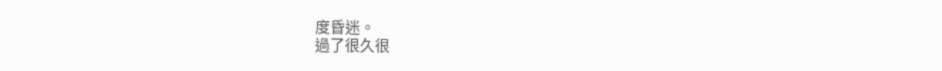度昏迷。
過了很久很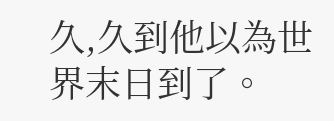久,久到他以為世界末日到了。